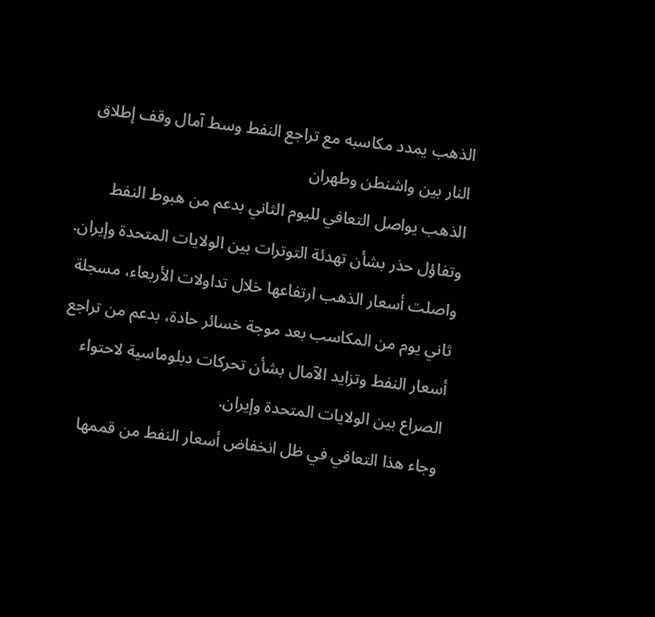الذهب يمدد مكاسبه مع تراجع النفط وسط آمال وقف إطلاق النار بين واشنطن وطهران
الذهب يواصل التعافي لليوم الثاني بدعم من هبوط النفط وتفاؤل حذر بشأن تهدئة التوترات بين الولايات المتحدة وإيران.
واصلت أسعار الذهب ارتفاعها خلال تداولات الأربعاء، مسجلة ثاني يوم من المكاسب بعد موجة خسائر حادة، بدعم من تراجع أسعار النفط وتزايد الآمال بشأن تحركات دبلوماسية لاحتواء الصراع بين الولايات المتحدة وإيران.
وجاء هذا التعافي في ظل انخفاض أسعار النفط من قممها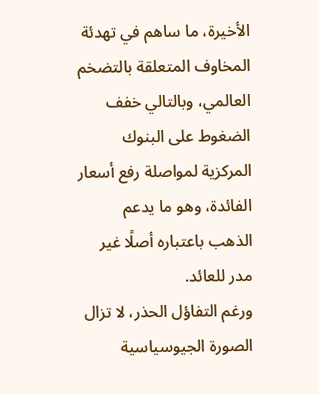الأخيرة، ما ساهم في تهدئة المخاوف المتعلقة بالتضخم العالمي، وبالتالي خفف الضغوط على البنوك المركزية لمواصلة رفع أسعار الفائدة، وهو ما يدعم الذهب باعتباره أصلًا غير مدر للعائد.
ورغم التفاؤل الحذر، لا تزال الصورة الجيوسياسية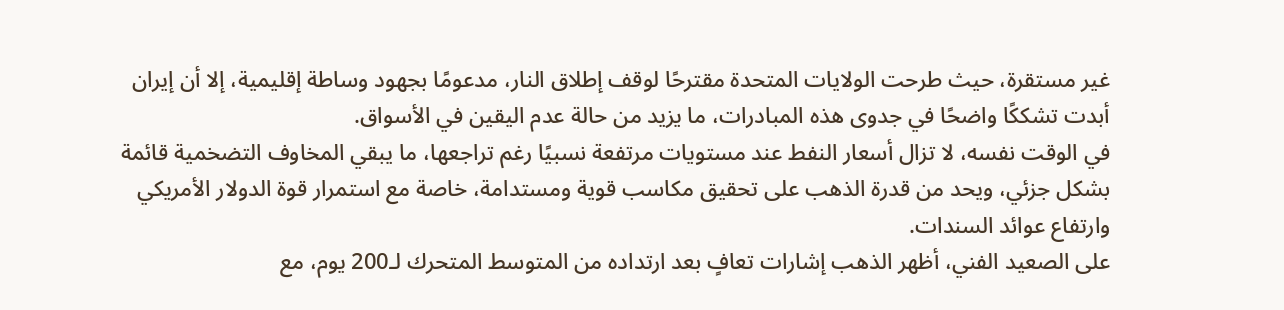غير مستقرة، حيث طرحت الولايات المتحدة مقترحًا لوقف إطلاق النار، مدعومًا بجهود وساطة إقليمية، إلا أن إيران أبدت تشككًا واضحًا في جدوى هذه المبادرات، ما يزيد من حالة عدم اليقين في الأسواق.
في الوقت نفسه، لا تزال أسعار النفط عند مستويات مرتفعة نسبيًا رغم تراجعها، ما يبقي المخاوف التضخمية قائمة بشكل جزئي، ويحد من قدرة الذهب على تحقيق مكاسب قوية ومستدامة، خاصة مع استمرار قوة الدولار الأمريكي وارتفاع عوائد السندات.
على الصعيد الفني، أظهر الذهب إشارات تعافٍ بعد ارتداده من المتوسط المتحرك لـ200 يوم، مع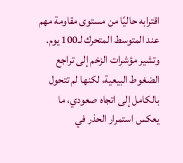اقترابه حاليًا من مستوى مقاومة مهم عند المتوسط المتحرك لـ100 يوم. وتشير مؤشرات الزخم إلى تراجع الضغوط البيعية، لكنها لم تتحول بالكامل إلى اتجاه صعودي، ما يعكس استمرار الحذر في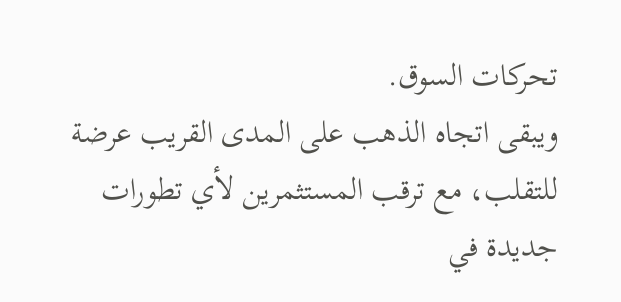تحركات السوق.
ويبقى اتجاه الذهب على المدى القريب عرضة للتقلب، مع ترقب المستثمرين لأي تطورات جديدة في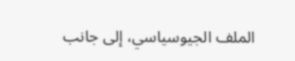الملف الجيوسياسي، إلى جانب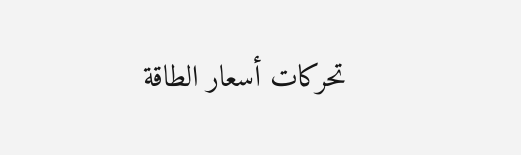تحركات أسعار الطاقة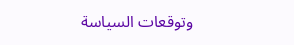وتوقعات السياسة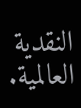النقدية العالمية.